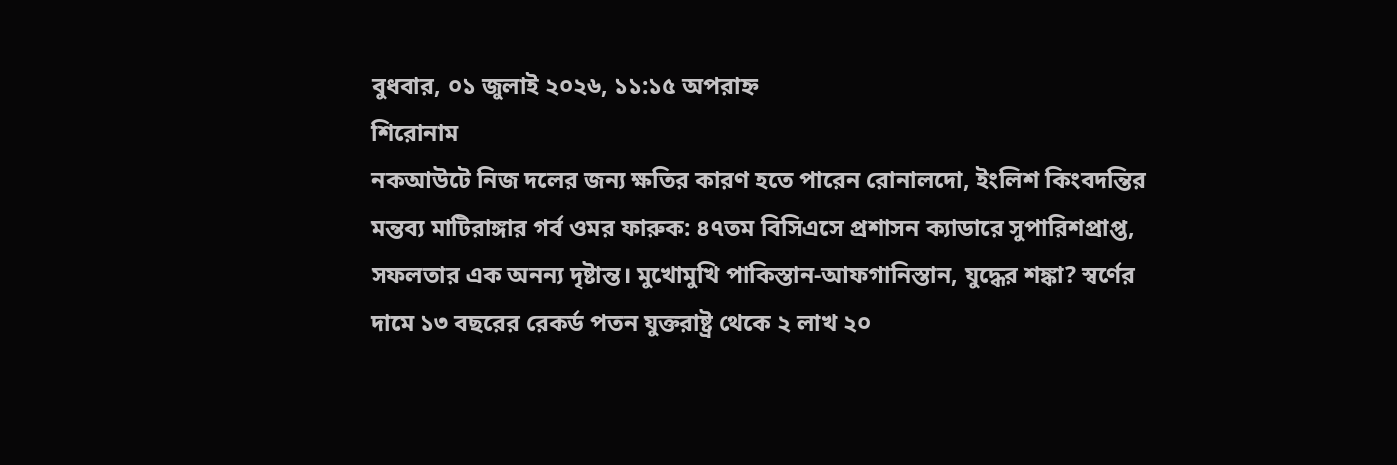বুধবার, ০১ জুলাই ২০২৬, ১১:১৫ অপরাহ্ন
শিরোনাম
নকআউটে নিজ দলের জন্য ক্ষতির কারণ হতে পারেন রোনালদো, ইংলিশ কিংবদন্তির মন্তব্য মাটিরাঙ্গার গর্ব ওমর ফারুক: ৪৭তম বিসিএসে প্রশাসন ক্যাডারে সুপারিশপ্রাপ্ত, সফলতার এক অনন্য দৃষ্টান্ত। মুখোমুখি পাকিস্তান-আফগানিস্তান, যুদ্ধের শঙ্কা? স্বর্ণের দামে ১৩ বছরের রেকর্ড পতন যুক্তরাষ্ট্র থেকে ২ লাখ ২০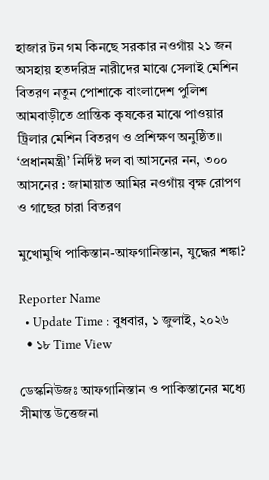হাজার টন গম কিনছে সরকার নওগাঁয় ২১ জন অসহায় হতদরিদ্র নারীদের মাঝে সেলাই মেশিন বিতরণ নতুন পোশাকে বাংলাদেশ পুলিশ আমবাড়ীতে প্রান্তিক কৃষকের মাঝে পাওয়ার ট্রিলার মেশিন বিতরণ ও প্রশিক্ষণ অনুষ্ঠিত॥ ‘প্রধানমন্ত্রী’ নির্দিষ্ট দল বা আসনের নন, ৩০০ আসনের : জামায়াত আমির নওগাঁয় বৃক্ষ রোপণ ও গাছের চারা বিতরণ

মুখোমুখি পাকিস্তান-আফগানিস্তান, যুদ্ধের শঙ্কা?

Reporter Name
  • Update Time : বুধবার, ১ জুলাই, ২০২৬
  • ১৮ Time View

ডেস্কনিউজঃ আফগানিস্তান ও পাকিস্তানের মধ্যে সীমান্ত উত্তেজনা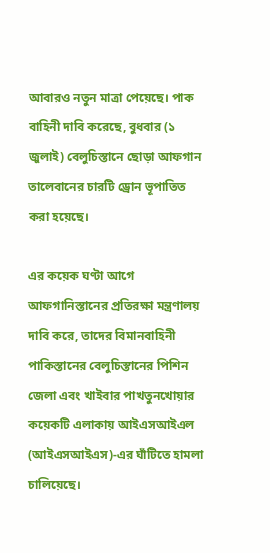আবারও নতুন মাত্রা পেয়েছে। পাক বাহিনী দাবি করেছে, বুধবার (১ জুলাই) বেলুচিস্তানে ছোড়া আফগান তালেবানের চারটি ড্রোন ভূপাতিত করা হয়েছে।

এর কয়েক ঘণ্টা আগে আফগানিস্তানের প্রতিরক্ষা মন্ত্রণালয় দাবি করে, তাদের বিমানবাহিনী পাকিস্তানের বেলুচিস্তানের পিশিন জেলা এবং খাইবার পাখতুনখোয়ার কয়েকটি এলাকায় আইএসআইএল (আইএসআইএস)-এর ঘাঁটিতে হামলা চালিয়েছে।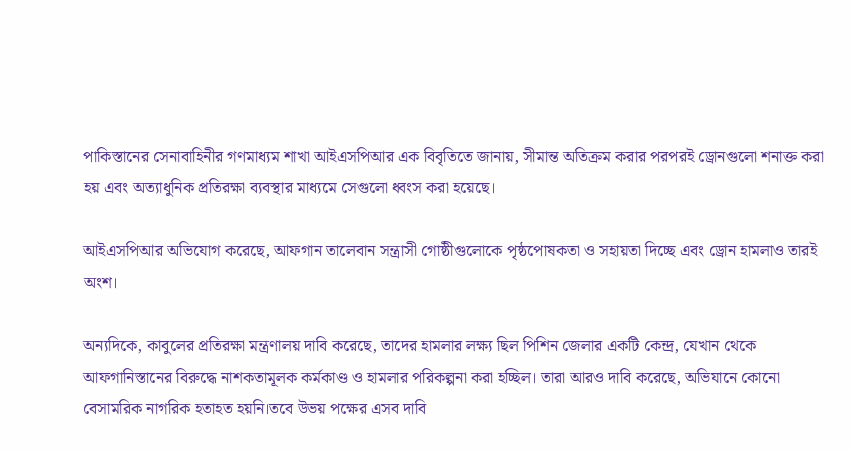পাকিস্তানের সেনাবাহিনীর গণমাধ্যম শাখা আইএসপিআর এক বিবৃতিতে জানায়, সীমান্ত অতিক্রম করার পরপরই ড্রোনগুলো শনাক্ত করা হয় এবং অত্যাধুনিক প্রতিরক্ষা ব্যবস্থার মাধ্যমে সেগুলো ধ্বংস করা হয়েছে।

আইএসপিআর অভিযোগ করেছে, আফগান তালেবান সন্ত্রাসী গোষ্ঠীগুলোকে পৃষ্ঠপোষকতা ও সহায়তা দিচ্ছে এবং ড্রোন হামলাও তারই অংশ।

অন্যদিকে, কাবুলের প্রতিরক্ষা মন্ত্রণালয় দাবি করেছে, তাদের হামলার লক্ষ্য ছিল পিশিন জেলার একটি কেন্দ্র, যেখান থেকে আফগানিস্তানের বিরুদ্ধে নাশকতামূলক কর্মকাণ্ড ও হামলার পরিকল্পনা করা হচ্ছিল। তারা আরও দাবি করেছে, অভিযানে কোনো বেসামরিক নাগরিক হতাহত হয়নি।তবে উভয় পক্ষের এসব দাবি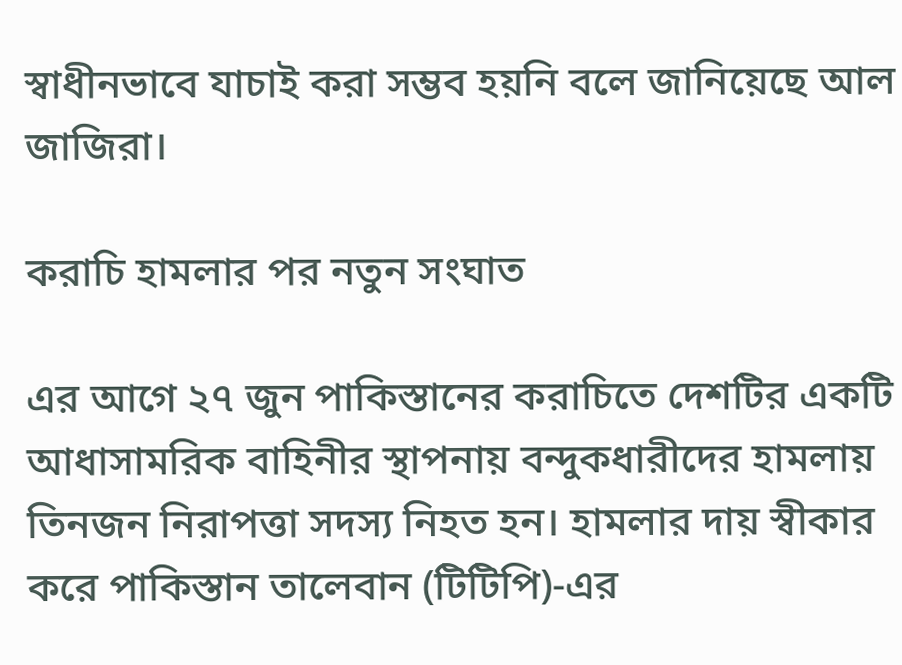স্বাধীনভাবে যাচাই করা সম্ভব হয়নি বলে জানিয়েছে আল জাজিরা।

করাচি হামলার পর নতুন সংঘাত

এর আগে ২৭ জুন পাকিস্তানের করাচিতে দেশটির একটি আধাসামরিক বাহিনীর স্থাপনায় বন্দুকধারীদের হামলায় তিনজন নিরাপত্তা সদস্য নিহত হন। হামলার দায় স্বীকার করে পাকিস্তান তালেবান (টিটিপি)-এর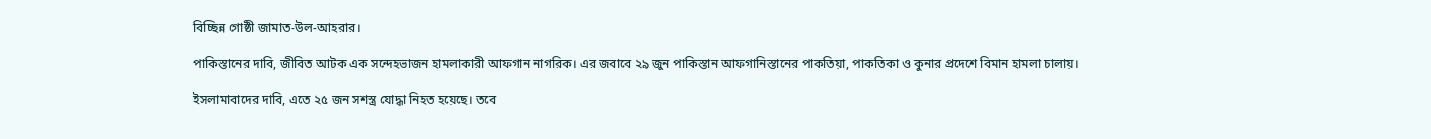বিচ্ছিন্ন গোষ্ঠী জামাত-উল-আহরার।

পাকিস্তানের দাবি, জীবিত আটক এক সন্দেহভাজন হামলাকারী আফগান নাগরিক। এর জবাবে ২৯ জুন পাকিস্তান আফগানিস্তানের পাকতিয়া, পাকতিকা ও কুনার প্রদেশে বিমান হামলা চালায়।

ইসলামাবাদের দাবি, এতে ২৫ জন সশস্ত্র যোদ্ধা নিহত হয়েছে। তবে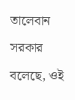তালেবান সরকার বলেছে, ওই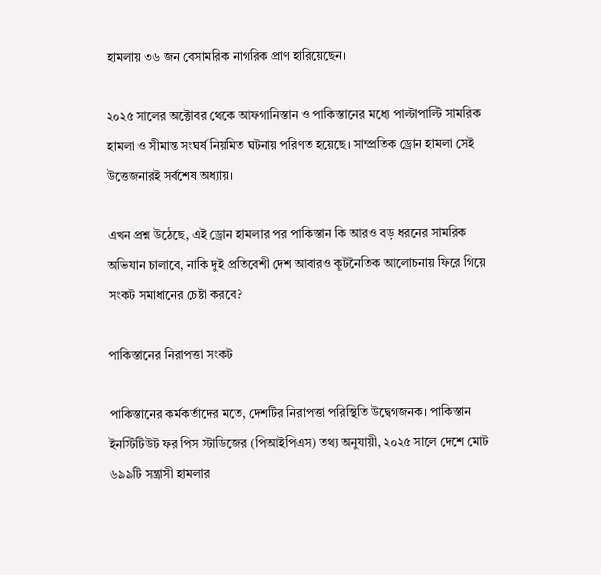হামলায় ৩৬ জন বেসামরিক নাগরিক প্রাণ হারিয়েছেন।

২০২৫ সালের অক্টোবর থেকে আফগানিস্তান ও পাকিস্তানের মধ্যে পাল্টাপাল্টি সামরিক হামলা ও সীমান্ত সংঘর্ষ নিয়মিত ঘটনায় পরিণত হয়েছে। সাম্প্রতিক ড্রোন হামলা সেই উত্তেজনারই সর্বশেষ অধ্যায়।

এখন প্রশ্ন উঠেছে, এই ড্রোন হামলার পর পাকিস্তান কি আরও বড় ধরনের সামরিক অভিযান চালাবে, নাকি দুই প্রতিবেশী দেশ আবারও কূটনৈতিক আলোচনায় ফিরে গিয়ে সংকট সমাধানের চেষ্টা করবে?

পাকিস্তানের নিরাপত্তা সংকট

পাকিস্তানের কর্মকর্তাদের মতে, দেশটির নিরাপত্তা পরিস্থিতি উদ্বেগজনক। পাকিস্তান ইনস্টিটিউট ফর পিস স্টাডিজের (পিআইপিএস) তথ্য অনুযায়ী, ২০২৫ সালে দেশে মোট ৬৯৯টি সন্ত্রাসী হামলার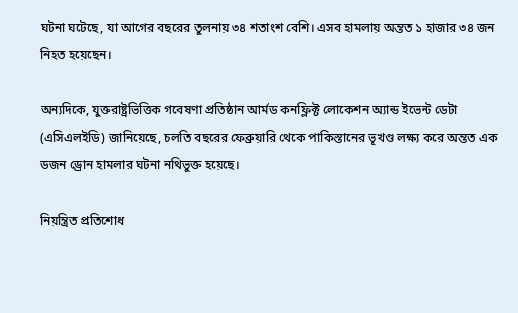ঘটনা ঘটেছে, যা আগের বছরের তুলনায় ৩৪ শতাংশ বেশি। এসব হামলায় অন্তত ১ হাজার ৩৪ জন নিহত হয়েছেন।

অন্যদিকে, যুক্তরাষ্ট্রভিত্তিক গবেষণা প্রতিষ্ঠান আর্মড কনফ্লিক্ট লোকেশন অ্যান্ড ইভেন্ট ডেটা (এসিএলইডি) জানিয়েছে, চলতি বছরের ফেব্রুয়ারি থেকে পাকিস্তানের ভূখণ্ড লক্ষ্য করে অন্তত এক ডজন ড্রোন হামলার ঘটনা নথিভুক্ত হয়েছে।

নিয়ন্ত্রিত প্রতিশোধ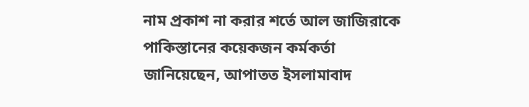নাম প্রকাশ না করার শর্তে আল জাজিরাকে পাকিস্তানের কয়েকজন কর্মকর্তা জানিয়েছেন, আপাতত ইসলামাবাদ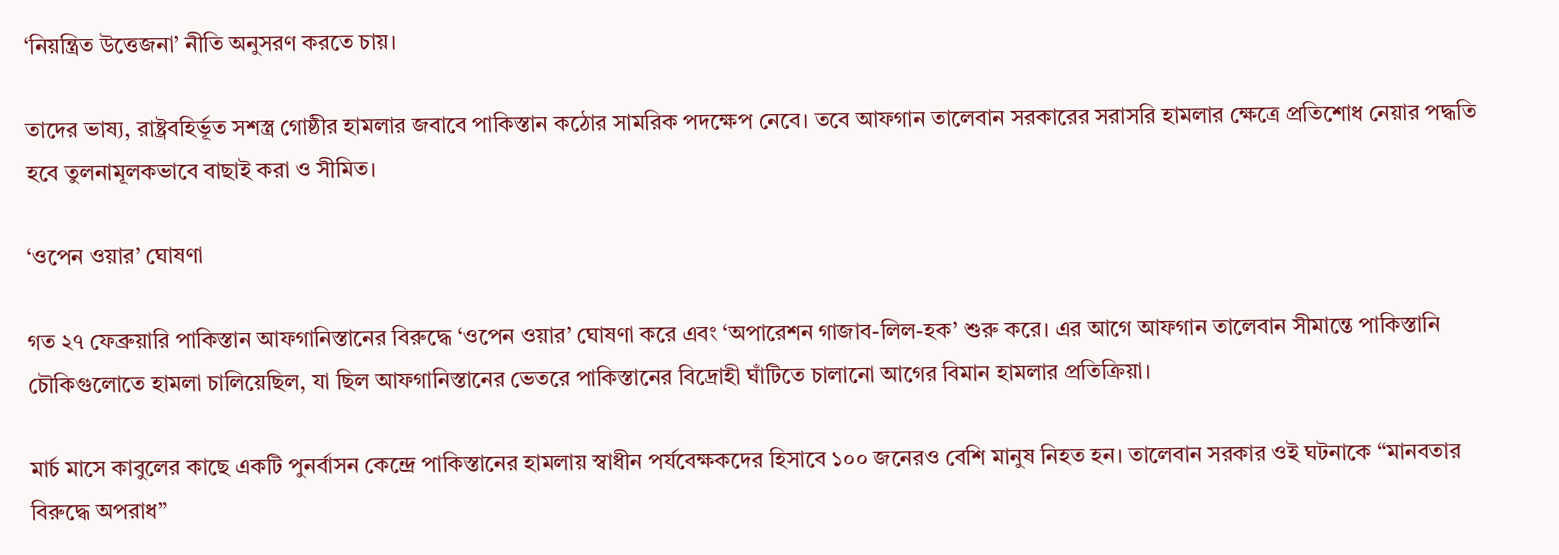‘নিয়ন্ত্রিত উত্তেজনা’ নীতি অনুসরণ করতে চায়।

তাদের ভাষ্য, রাষ্ট্রবহির্ভূত সশস্ত্র গোষ্ঠীর হামলার জবাবে পাকিস্তান কঠোর সামরিক পদক্ষেপ নেবে। তবে আফগান তালেবান সরকারের সরাসরি হামলার ক্ষেত্রে প্রতিশোধ নেয়ার পদ্ধতি হবে তুলনামূলকভাবে বাছাই করা ও সীমিত।

‘ওপেন ওয়ার’ ঘোষণা

গত ২৭ ফেব্রুয়ারি পাকিস্তান আফগানিস্তানের বিরুদ্ধে ‘ওপেন ওয়ার’ ঘোষণা করে এবং ‘অপারেশন গাজাব-লিল-হক’ শুরু করে। এর আগে আফগান তালেবান সীমান্তে পাকিস্তানি চৌকিগুলোতে হামলা চালিয়েছিল, যা ছিল আফগানিস্তানের ভেতরে পাকিস্তানের বিদ্রোহী ঘাঁটিতে চালানো আগের বিমান হামলার প্রতিক্রিয়া।

মার্চ মাসে কাবুলের কাছে একটি পুনর্বাসন কেন্দ্রে পাকিস্তানের হামলায় স্বাধীন পর্যবেক্ষকদের হিসাবে ১০০ জনেরও বেশি মানুষ নিহত হন। তালেবান সরকার ওই ঘটনাকে “মানবতার বিরুদ্ধে অপরাধ”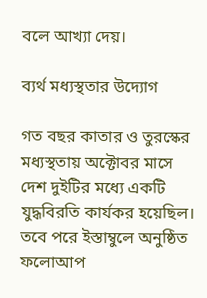বলে আখ্যা দেয়।

ব্যর্থ মধ্যস্থতার উদ্যোগ

গত বছর কাতার ও তুরস্কের মধ্যস্থতায় অক্টোবর মাসে দেশ দুইটির মধ্যে একটি যুদ্ধবিরতি কার্যকর হয়েছিল। তবে পরে ইস্তাম্বুলে অনুষ্ঠিত ফলোআপ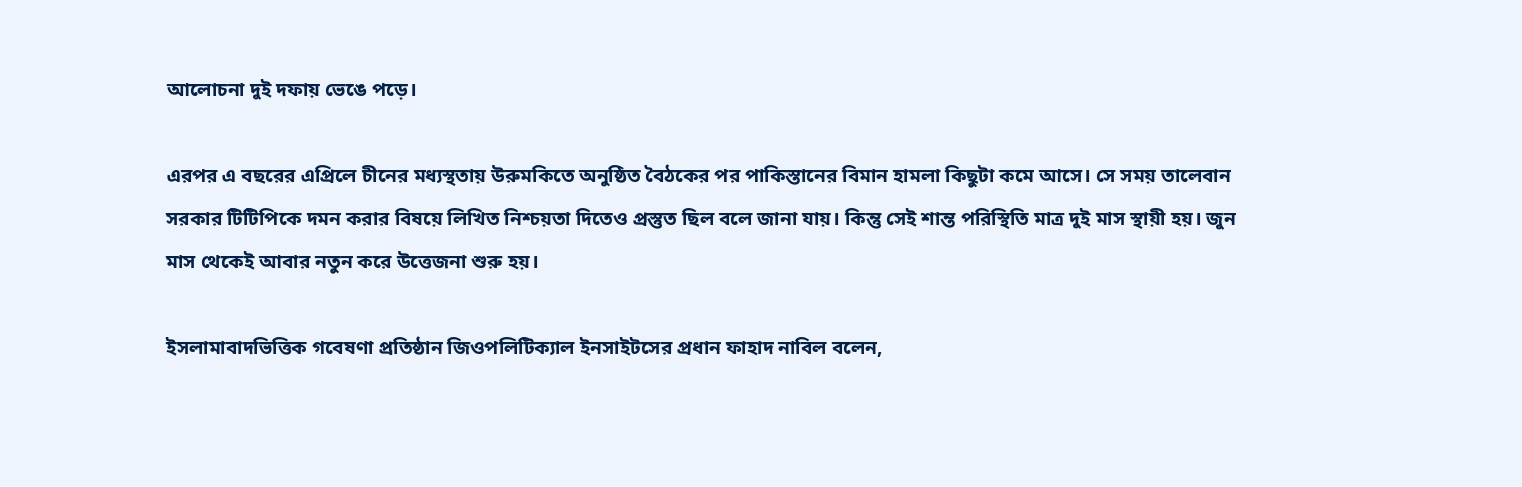আলোচনা দুই দফায় ভেঙে পড়ে।

এরপর এ বছরের এপ্রিলে চীনের মধ্যস্থতায় উরুমকিতে অনুষ্ঠিত বৈঠকের পর পাকিস্তানের বিমান হামলা কিছুটা কমে আসে। সে সময় তালেবান সরকার টিটিপিকে দমন করার বিষয়ে লিখিত নিশ্চয়তা দিতেও প্রস্তুত ছিল বলে জানা যায়। কিন্তু সেই শান্ত পরিস্থিতি মাত্র দুই মাস স্থায়ী হয়। জুন মাস থেকেই আবার নতুন করে উত্তেজনা শুরু হয়।

ইসলামাবাদভিত্তিক গবেষণা প্রতিষ্ঠান জিওপলিটিক্যাল ইনসাইটসের প্রধান ফাহাদ নাবিল বলেন,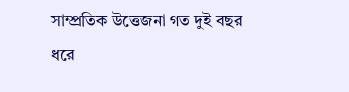সাম্প্রতিক উত্তেজনা গত দুই বছর ধরে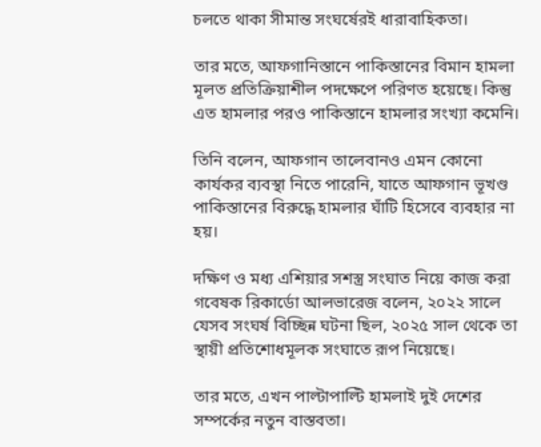চলতে থাকা সীমান্ত সংঘর্ষেরই ধারাবাহিকতা।

তার মতে, আফগানিস্তানে পাকিস্তানের বিমান হামলা মূলত প্রতিক্রিয়াশীল পদক্ষেপে পরিণত হয়েছে। কিন্তু এত হামলার পরও পাকিস্তানে হামলার সংখ্যা কমেনি।

তিনি বলেন, আফগান তালেবানও এমন কোনো কার্যকর ব্যবস্থা নিতে পারেনি, যাতে আফগান ভূখণ্ড পাকিস্তানের বিরুদ্ধে হামলার ঘাঁটি হিসেবে ব্যবহার না হয়।

দক্ষিণ ও মধ্য এশিয়ার সশস্ত্র সংঘাত নিয়ে কাজ করা গবেষক রিকার্ডো আলভারেজ বলেন, ২০২২ সালে যেসব সংঘর্ষ বিচ্ছিন্ন ঘটনা ছিল, ২০২৫ সাল থেকে তা স্থায়ী প্রতিশোধমূলক সংঘাতে রূপ নিয়েছে।

তার মতে, এখন পাল্টাপাল্টি হামলাই দুই দেশের সম্পর্কের নতুন বাস্তবতা।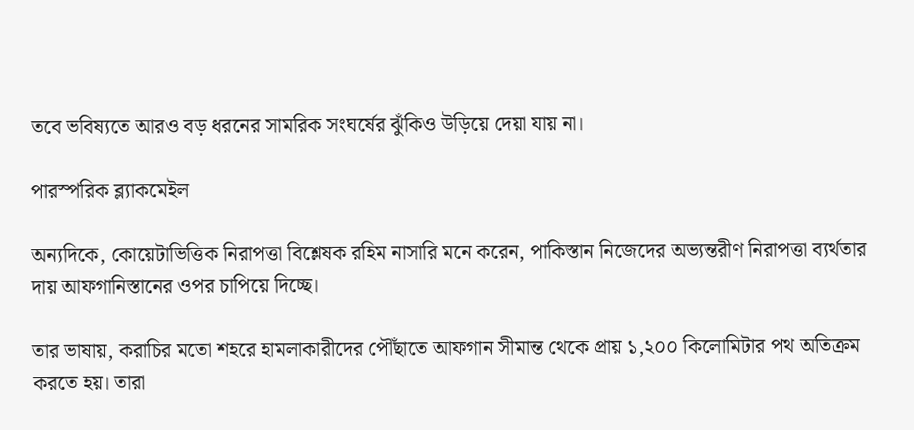তবে ভবিষ্যতে আরও বড় ধরনের সামরিক সংঘর্ষের ঝুঁকিও উড়িয়ে দেয়া যায় না।

পারস্পরিক ব্ল্যাকমেইল

অন্যদিকে, কোয়েটাভিত্তিক নিরাপত্তা বিশ্লেষক রহিম নাসারি মনে করেন, পাকিস্তান নিজেদের অভ্যন্তরীণ নিরাপত্তা ব্যর্থতার দায় আফগানিস্তানের ওপর চাপিয়ে দিচ্ছে।

তার ভাষায়, করাচির মতো শহরে হামলাকারীদের পৌঁছাতে আফগান সীমান্ত থেকে প্রায় ১,২০০ কিলোমিটার পথ অতিক্রম করতে হয়। তারা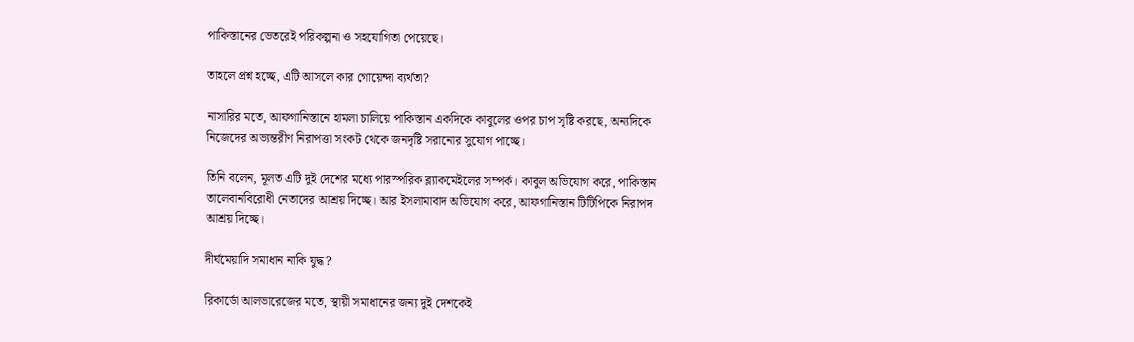পাকিস্তানের ভেতরেই পরিকল্পনা ও সহযোগিতা পেয়েছে।

তাহলে প্রশ্ন হচ্ছে, এটি আসলে কার গোয়েন্দা ব্যর্থতা?

নাসারির মতে, আফগানিস্তানে হামলা চালিয়ে পাকিস্তান একদিকে কাবুলের ওপর চাপ সৃষ্টি করছে, অন্যদিকে নিজেদের অভ্যন্তরীণ নিরাপত্তা সংকট থেকে জনদৃষ্টি সরানোর সুযোগ পাচ্ছে।

তিনি বলেন, মূলত এটি দুই দেশের মধ্যে পারস্পরিক ব্ল্যাকমেইলের সম্পর্ক। কাবুল অভিযোগ করে, পাকিস্তান তালেবানবিরোধী নেতাদের আশ্রয় দিচ্ছে। আর ইসলামাবাদ অভিযোগ করে, আফগানিস্তান টিটিপিকে নিরাপদ আশ্রয় দিচ্ছে।

দীর্ঘমেয়াদি সমাধান নাকি যুদ্ধ?

রিকার্ডো আলভারেজের মতে, স্থায়ী সমাধানের জন্য দুই দেশকেই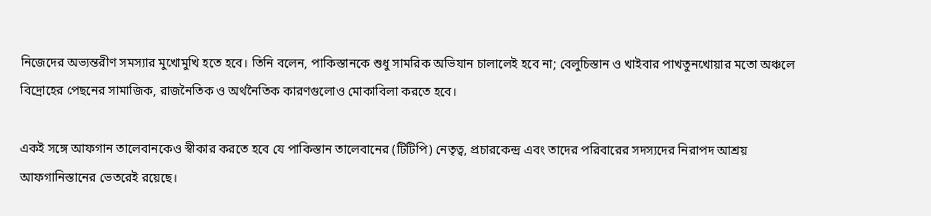নিজেদের অভ্যন্তরীণ সমস্যার মুখোমুখি হতে হবে। তিনি বলেন, পাকিস্তানকে শুধু সামরিক অভিযান চালালেই হবে না; বেলুচিস্তান ও খাইবার পাখতুনখোয়ার মতো অঞ্চলে বিদ্রোহের পেছনের সামাজিক, রাজনৈতিক ও অর্থনৈতিক কারণগুলোও মোকাবিলা করতে হবে।

একই সঙ্গে আফগান তালেবানকেও স্বীকার করতে হবে যে পাকিস্তান তালেবানের (টিটিপি) নেতৃত্ব, প্রচারকেন্দ্র এবং তাদের পরিবারের সদস্যদের নিরাপদ আশ্রয় আফগানিস্তানের ভেতরেই রয়েছে।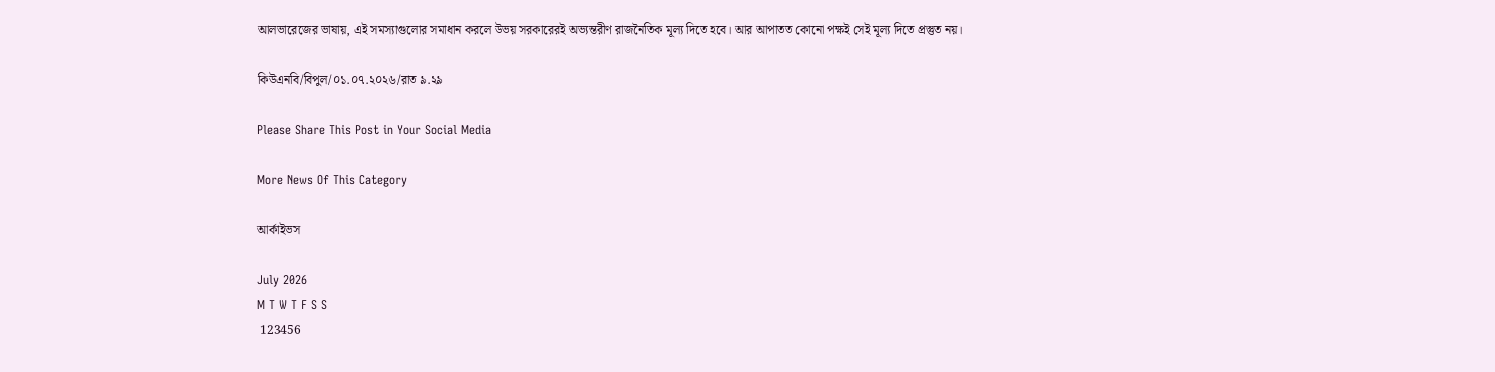আলভারেজের ভাষায়, এই সমস্যাগুলোর সমাধান করলে উভয় সরকারেরই অভ্যন্তরীণ রাজনৈতিক মূল্য দিতে হবে। আর আপাতত কোনো পক্ষই সেই মূল্য দিতে প্রস্তুত নয়।

কিউএনবি/বিপুল/০১.০৭.২০২৬/রাত ৯.২৯

Please Share This Post in Your Social Media

More News Of This Category

আর্কাইভস

July 2026
M T W T F S S
 123456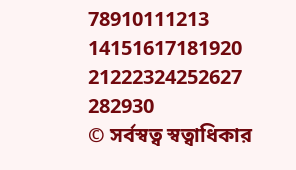78910111213
14151617181920
21222324252627
282930
© সর্বস্বত্ব স্বত্বাধিকার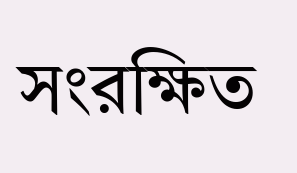সংরক্ষিত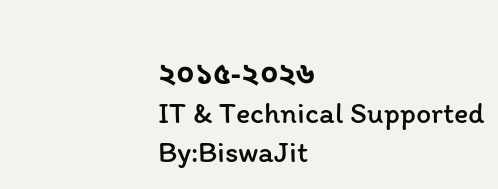২০১৫-২০২৬
IT & Technical Supported By:BiswaJit